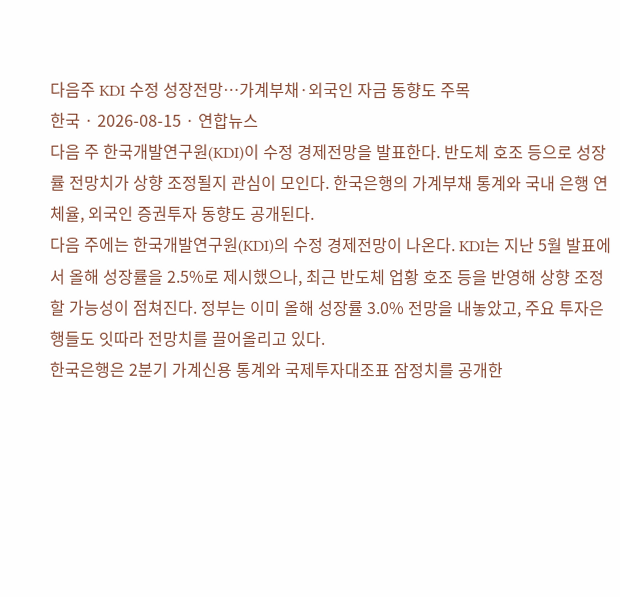다음주 KDI 수정 성장전망…가계부채·외국인 자금 동향도 주목
한국 · 2026-08-15 · 연합뉴스
다음 주 한국개발연구원(KDI)이 수정 경제전망을 발표한다. 반도체 호조 등으로 성장률 전망치가 상향 조정될지 관심이 모인다. 한국은행의 가계부채 통계와 국내 은행 연체율, 외국인 증권투자 동향도 공개된다.
다음 주에는 한국개발연구원(KDI)의 수정 경제전망이 나온다. KDI는 지난 5월 발표에서 올해 성장률을 2.5%로 제시했으나, 최근 반도체 업황 호조 등을 반영해 상향 조정할 가능성이 점쳐진다. 정부는 이미 올해 성장률 3.0% 전망을 내놓았고, 주요 투자은행들도 잇따라 전망치를 끌어올리고 있다.
한국은행은 2분기 가계신용 통계와 국제투자대조표 잠정치를 공개한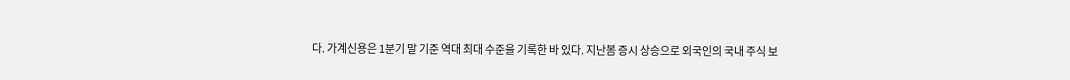다. 가계신용은 1분기 말 기준 역대 최대 수준을 기록한 바 있다. 지난봄 증시 상승으로 외국인의 국내 주식 보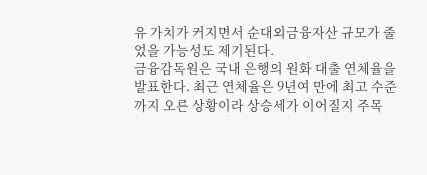유 가치가 커지면서 순대외금융자산 규모가 줄었을 가능성도 제기된다.
금융감독원은 국내 은행의 원화 대출 연체율을 발표한다. 최근 연체율은 9년여 만에 최고 수준까지 오른 상황이라 상승세가 이어질지 주목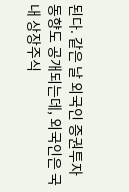된다. 같은 날 외국인 증권투자 동향도 공개되는데, 외국인은 국내 상장주식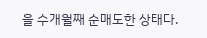을 수개월째 순매도한 상태다.